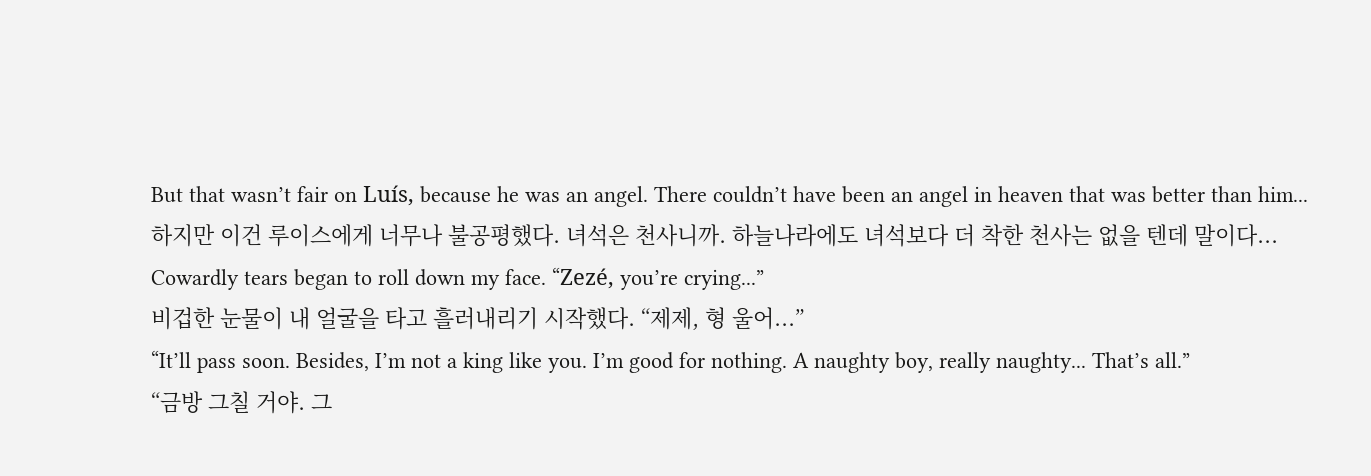But that wasn’t fair on Luís, because he was an angel. There couldn’t have been an angel in heaven that was better than him...
하지만 이건 루이스에게 너무나 불공평했다. 녀석은 천사니까. 하늘나라에도 녀석보다 더 착한 천사는 없을 텐데 말이다...
Cowardly tears began to roll down my face. “Zezé, you’re crying...”
비겁한 눈물이 내 얼굴을 타고 흘러내리기 시작했다. “제제, 형 울어...”
“It’ll pass soon. Besides, I’m not a king like you. I’m good for nothing. A naughty boy, really naughty... That’s all.”
“금방 그칠 거야. 그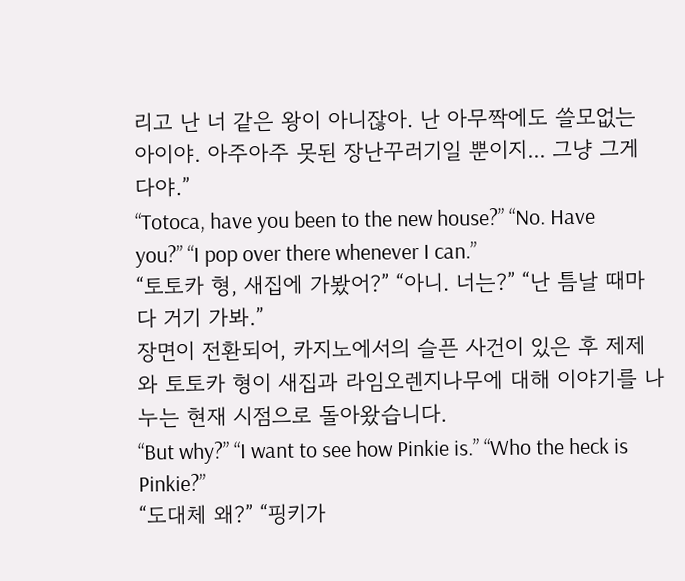리고 난 너 같은 왕이 아니잖아. 난 아무짝에도 쓸모없는 아이야. 아주아주 못된 장난꾸러기일 뿐이지... 그냥 그게 다야.”
“Totoca, have you been to the new house?” “No. Have you?” “I pop over there whenever I can.”
“토토카 형, 새집에 가봤어?” “아니. 너는?” “난 틈날 때마다 거기 가봐.”
장면이 전환되어, 카지노에서의 슬픈 사건이 있은 후 제제와 토토카 형이 새집과 라임오렌지나무에 대해 이야기를 나누는 현재 시점으로 돌아왔습니다.
“But why?” “I want to see how Pinkie is.” “Who the heck is Pinkie?”
“도대체 왜?” “핑키가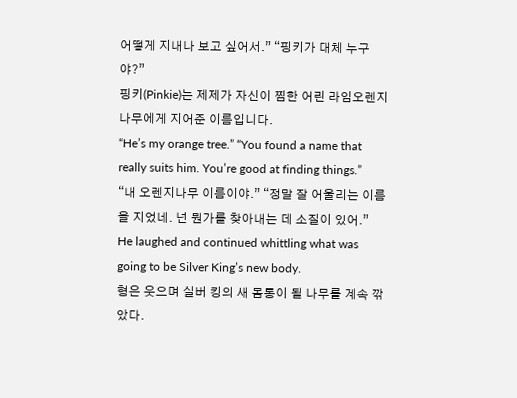어떻게 지내나 보고 싶어서.” “핑키가 대체 누구야?”
핑키(Pinkie)는 제제가 자신이 찜한 어린 라임오렌지나무에게 지어준 이름입니다.
“He’s my orange tree.” “You found a name that really suits him. You’re good at finding things.”
“내 오렌지나무 이름이야.” “정말 잘 어울리는 이름을 지었네. 넌 뭔가를 찾아내는 데 소질이 있어.”
He laughed and continued whittling what was going to be Silver King’s new body.
형은 웃으며 실버 킹의 새 몸통이 될 나무를 계속 깎았다.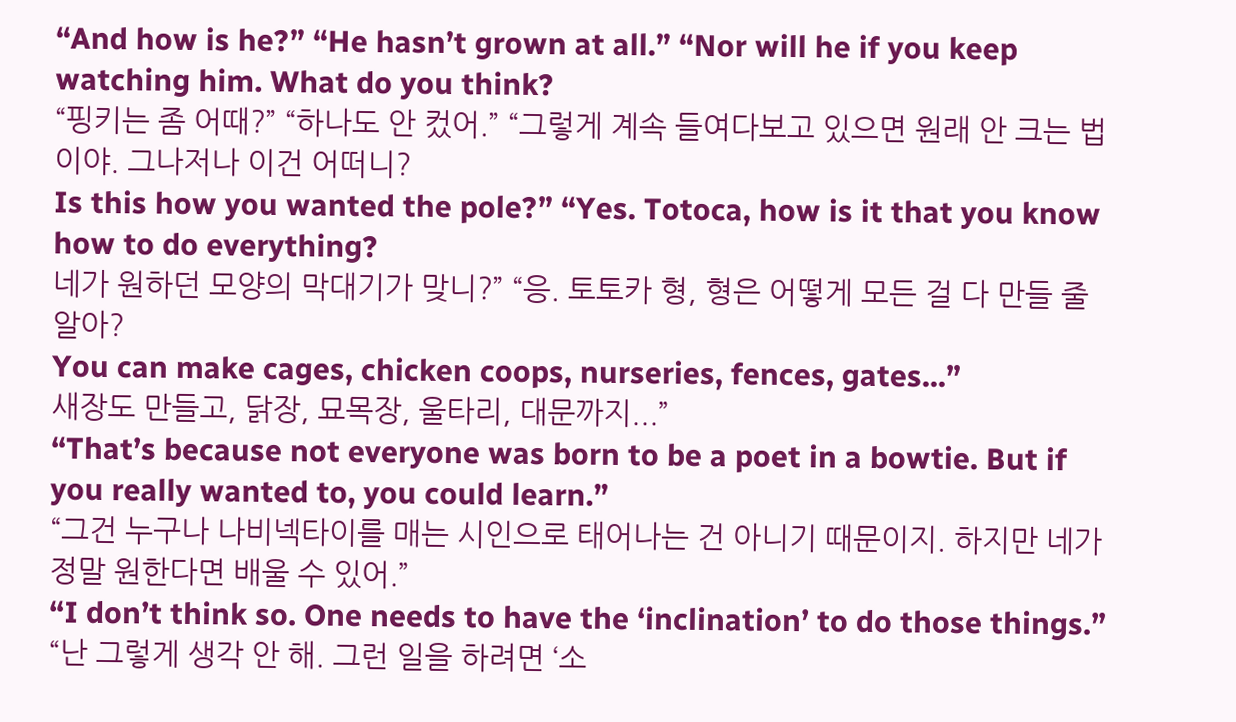“And how is he?” “He hasn’t grown at all.” “Nor will he if you keep watching him. What do you think?
“핑키는 좀 어때?” “하나도 안 컸어.” “그렇게 계속 들여다보고 있으면 원래 안 크는 법이야. 그나저나 이건 어떠니?
Is this how you wanted the pole?” “Yes. Totoca, how is it that you know how to do everything?
네가 원하던 모양의 막대기가 맞니?” “응. 토토카 형, 형은 어떻게 모든 걸 다 만들 줄 알아?
You can make cages, chicken coops, nurseries, fences, gates...”
새장도 만들고, 닭장, 묘목장, 울타리, 대문까지...”
“That’s because not everyone was born to be a poet in a bowtie. But if you really wanted to, you could learn.”
“그건 누구나 나비넥타이를 매는 시인으로 태어나는 건 아니기 때문이지. 하지만 네가 정말 원한다면 배울 수 있어.”
“I don’t think so. One needs to have the ‘inclination’ to do those things.”
“난 그렇게 생각 안 해. 그런 일을 하려면 ‘소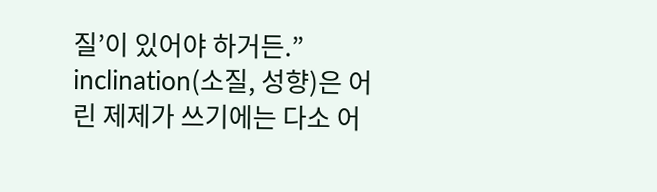질’이 있어야 하거든.”
inclination(소질, 성향)은 어린 제제가 쓰기에는 다소 어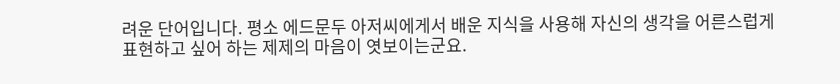려운 단어입니다. 평소 에드문두 아저씨에게서 배운 지식을 사용해 자신의 생각을 어른스럽게 표현하고 싶어 하는 제제의 마음이 엿보이는군요.